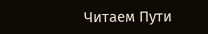Читаем Пути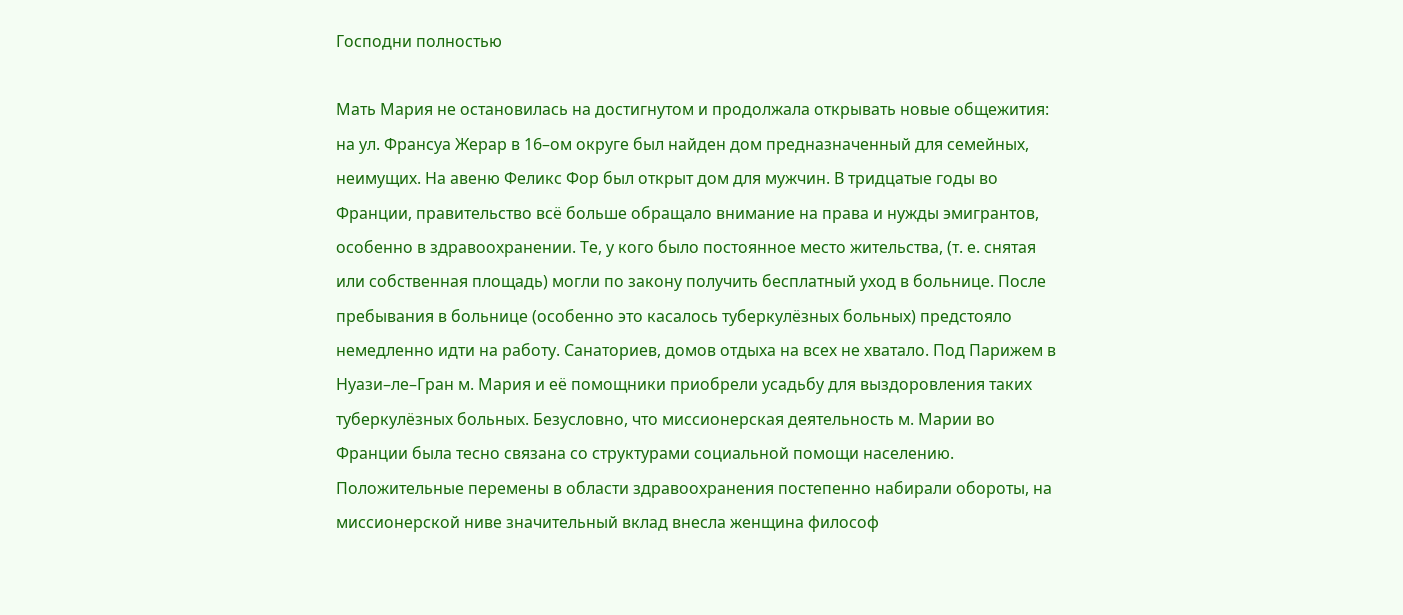Господни полностью

Мать Мария не остановилась на достигнутом и продолжала открывать новые общежития: на ул. Франсуа Жерар в 16–ом округе был найден дом предназначенный для семейных, неимущих. На авеню Феликс Фор был открыт дом для мужчин. В тридцатые годы во Франции, правительство всё больше обращало внимание на права и нужды эмигрантов, особенно в здравоохранении. Те, у кого было постоянное место жительства, (т. е. снятая или собственная площадь) могли по закону получить бесплатный уход в больнице. После пребывания в больнице (особенно это касалось туберкулёзных больных) предстояло немедленно идти на работу. Санаториев, домов отдыха на всех не хватало. Под Парижем в Нуази–ле–Гран м. Мария и её помощники приобрели усадьбу для выздоровления таких туберкулёзных больных. Безусловно, что миссионерская деятельность м. Марии во Франции была тесно связана со структурами социальной помощи населению. Положительные перемены в области здравоохранения постепенно набирали обороты, на миссионерской ниве значительный вклад внесла женщина философ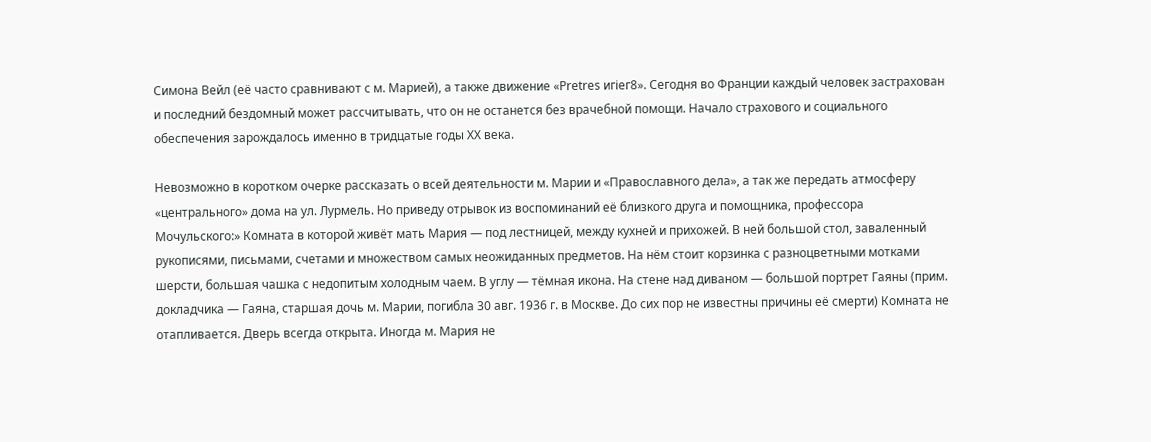Симона Вейл (её часто сравнивают с м. Марией), а также движение «Pretres игіег8». Сегодня во Франции каждый человек застрахован и последний бездомный может рассчитывать, что он не останется без врачебной помощи. Начало страхового и социального обеспечения зарождалось именно в тридцатые годы XX века.

Невозможно в коротком очерке рассказать о всей деятельности м. Марии и «Православного дела», а так же передать атмосферу «центрального» дома на ул. Лурмель. Но приведу отрывок из воспоминаний её близкого друга и помощника, профессора Мочульского:» Комната в которой живёт мать Мария — под лестницей, между кухней и прихожей. В ней большой стол, заваленный рукописями, письмами, счетами и множеством самых неожиданных предметов. На нём стоит корзинка с разноцветными мотками шерсти, большая чашка с недопитым холодным чаем. В углу — тёмная икона. На стене над диваном — большой портрет Гаяны (прим. докладчика — Гаяна, старшая дочь м. Марии, погибла 30 авг. 1936 г. в Москве. До сих пор не известны причины её смерти) Комната не отапливается. Дверь всегда открыта. Иногда м. Мария не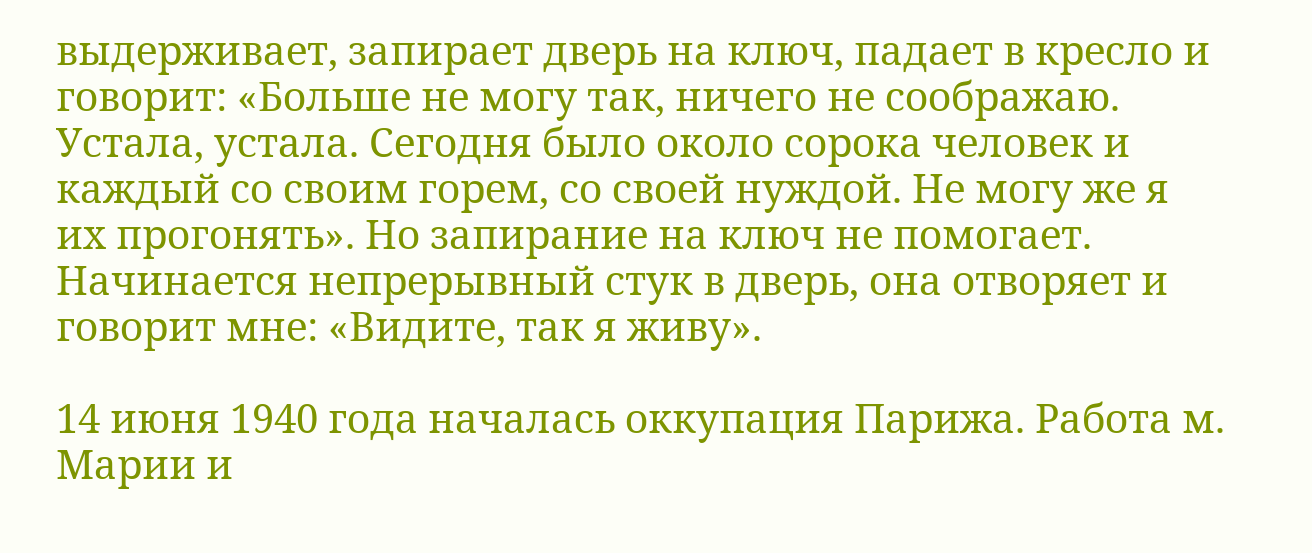выдерживает, запирает дверь на ключ, падает в кресло и говорит: «Больше не могу так, ничего не соображаю. Устала, устала. Сегодня было около сорока человек и каждый со своим горем, со своей нуждой. Не могу же я их прогонять». Но запирание на ключ не помогает. Начинается непрерывный стук в дверь, она отворяет и говорит мне: «Видите, так я живу».

14 июня 1940 года началась оккупация Парижа. Работа м. Марии и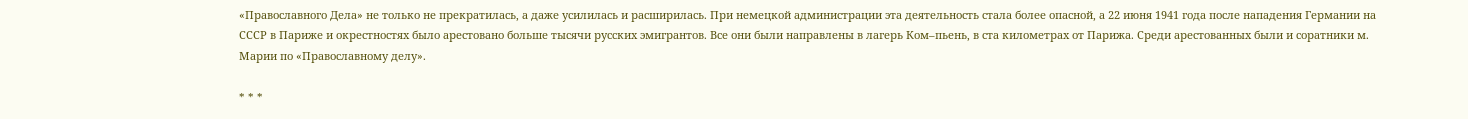«Православного Дела» не только не прекратилась, а даже усилилась и расширилась. При немецкой администрации эта деятельность стала более опасной, а 22 июня 1941 года после нападения Германии на СССР в Париже и окрестностях было арестовано больше тысячи русских эмигрантов. Все они были направлены в лагерь Ком–пьень, в ста километрах от Парижа. Среди арестованных были и соратники м. Марии по «Православному делу».

* * *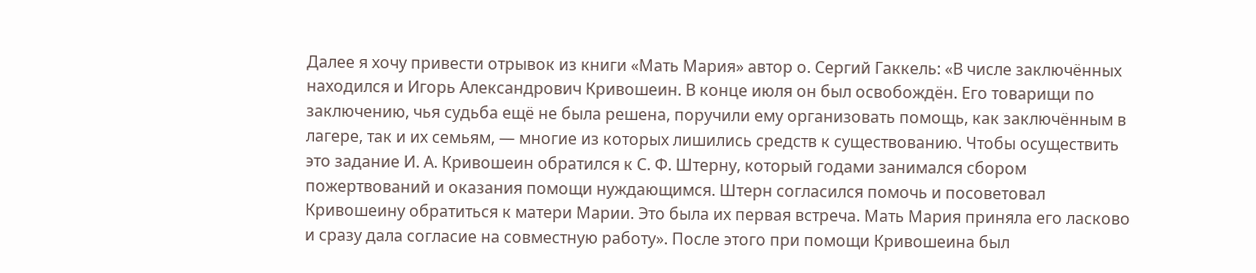Далее я хочу привести отрывок из книги «Мать Мария» автор о. Сергий Гаккель: «В числе заключённых находился и Игорь Александрович Кривошеин. В конце июля он был освобождён. Его товарищи по заключению, чья судьба ещё не была решена, поручили ему организовать помощь, как заключённым в лагере, так и их семьям, — многие из которых лишились средств к существованию. Чтобы осуществить это задание И. А. Кривошеин обратился к С. Ф. Штерну, который годами занимался сбором пожертвований и оказания помощи нуждающимся. Штерн согласился помочь и посоветовал Кривошеину обратиться к матери Марии. Это была их первая встреча. Мать Мария приняла его ласково и сразу дала согласие на совместную работу». После этого при помощи Кривошеина был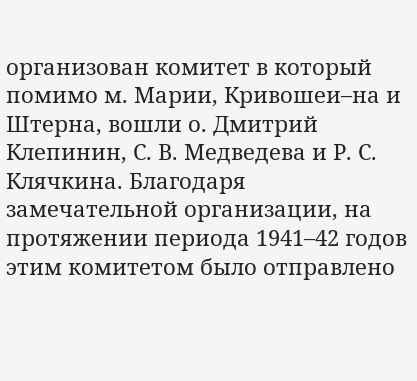организован комитет в который помимо м. Марии, Кривошеи–на и Штерна, вошли о. Дмитрий Клепинин, С. В. Медведева и Р. С. Клячкина. Благодаря замечательной организации, на протяжении периода 1941–42 годов этим комитетом было отправлено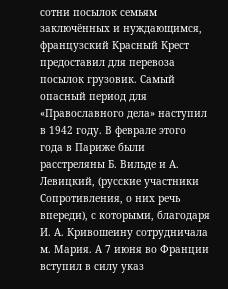сотни посылок семьям заключённых и нуждающимся, французский Красный Крест предоставил для перевоза посылок грузовик. Самый опасный период для «Православного дела» наступил в 1942 году. В феврале этого года в Париже были расстреляны Б. Вильде и А. Левицкий, (русские участники Сопротивления, о них речь впереди), с которыми, благодаря И. А. Кривошеину сотрудничала м. Мария. А 7 июня во Франции вступил в силу указ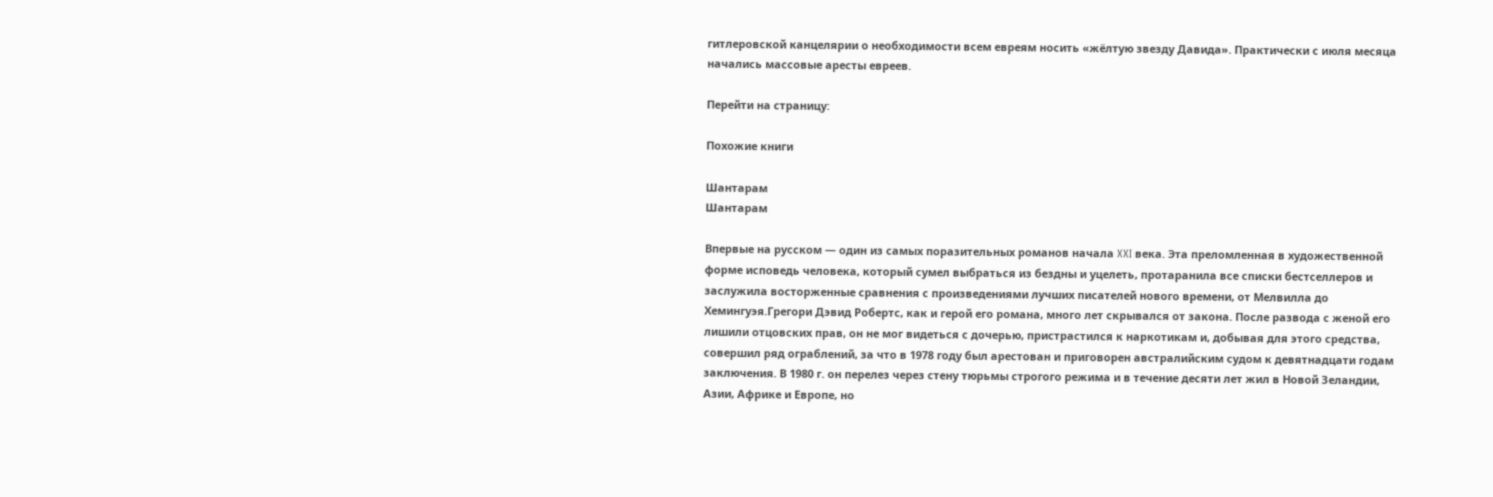гитлеровской канцелярии о необходимости всем евреям носить «жёлтую звезду Давида». Практически с июля месяца начались массовые аресты евреев.

Перейти на страницу:

Похожие книги

Шантарам
Шантарам

Впервые на русском — один из самых поразительных романов начала XXI века. Эта преломленная в художественной форме исповедь человека, который сумел выбраться из бездны и уцелеть, протаранила все списки бестселлеров и заслужила восторженные сравнения с произведениями лучших писателей нового времени, от Мелвилла до Хемингуэя.Грегори Дэвид Робертс, как и герой его романа, много лет скрывался от закона. После развода с женой его лишили отцовских прав, он не мог видеться с дочерью, пристрастился к наркотикам и, добывая для этого средства, совершил ряд ограблений, за что в 1978 году был арестован и приговорен австралийским судом к девятнадцати годам заключения. В 1980 г. он перелез через стену тюрьмы строгого режима и в течение десяти лет жил в Новой Зеландии, Азии, Африке и Европе, но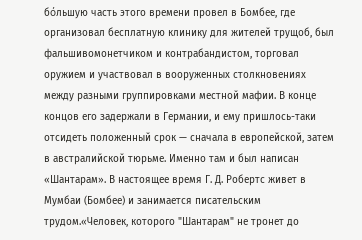бόльшую часть этого времени провел в Бомбее, где организовал бесплатную клинику для жителей трущоб, был фальшивомонетчиком и контрабандистом, торговал оружием и участвовал в вооруженных столкновениях между разными группировками местной мафии. В конце концов его задержали в Германии, и ему пришлось-таки отсидеть положенный срок — сначала в европейской, затем в австралийской тюрьме. Именно там и был написан «Шантарам». В настоящее время Г. Д. Робертс живет в Мумбаи (Бомбее) и занимается писательским трудом.«Человек, которого "Шантарам" не тронет до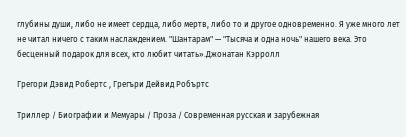глубины души, либо не имеет сердца, либо мертв, либо то и другое одновременно. Я уже много лет не читал ничего с таким наслаждением. "Шантарам" — "Тысяча и одна ночь" нашего века. Это бесценный подарок для всех, кто любит читать».Джонатан Кэрролл

Грегори Дэвид Робертс , Грегъри Дейвид Робъртс

Триллер / Биографии и Мемуары / Проза / Современная русская и зарубежная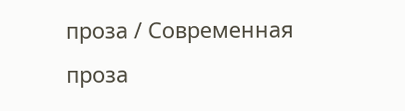проза / Современная проза